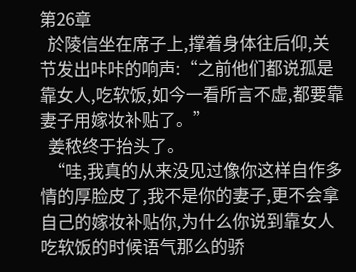第26章
  於陵信坐在席子上,撑着身体往后仰,关节发出咔咔的响声:“之前他们都说孤是靠女人,吃软饭,如今一看所言不虚,都要靠妻子用嫁妆补贴了。”
  姜秾终于抬头了。
  “哇,我真的从来没见过像你这样自作多情的厚脸皮了,我不是你的妻子,更不会拿自己的嫁妆补贴你,为什么你说到靠女人吃软饭的时候语气那么的骄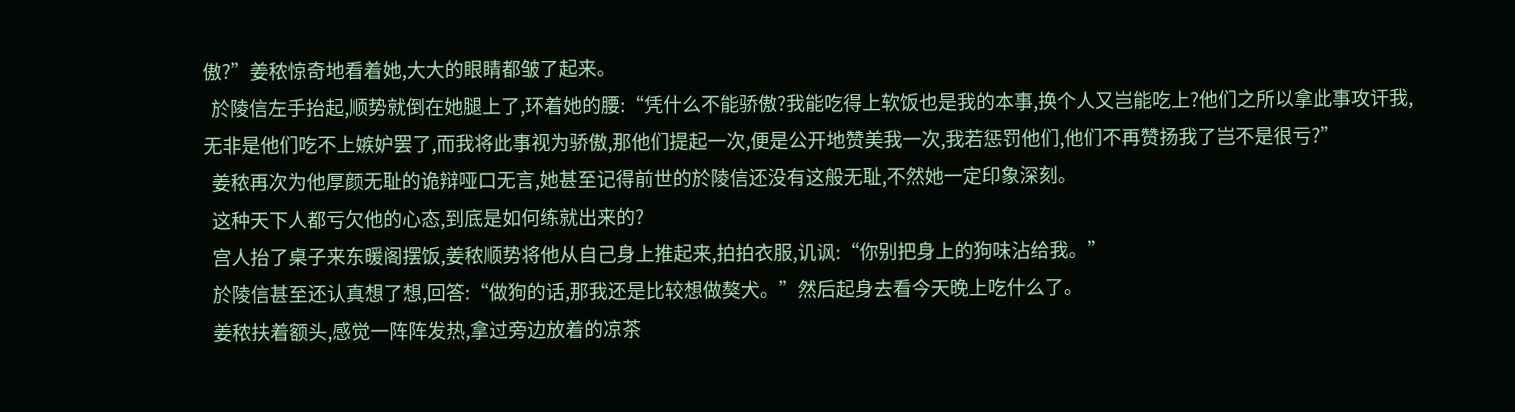傲?”姜秾惊奇地看着她,大大的眼睛都皱了起来。
  於陵信左手抬起,顺势就倒在她腿上了,环着她的腰:“凭什么不能骄傲?我能吃得上软饭也是我的本事,换个人又岂能吃上?他们之所以拿此事攻讦我,无非是他们吃不上嫉妒罢了,而我将此事视为骄傲,那他们提起一次,便是公开地赞美我一次,我若惩罚他们,他们不再赞扬我了岂不是很亏?”
  姜秾再次为他厚颜无耻的诡辩哑口无言,她甚至记得前世的於陵信还没有这般无耻,不然她一定印象深刻。
  这种天下人都亏欠他的心态,到底是如何练就出来的?
  宫人抬了桌子来东暖阁摆饭,姜秾顺势将他从自己身上推起来,拍拍衣服,讥讽:“你别把身上的狗味沾给我。”
  於陵信甚至还认真想了想,回答:“做狗的话,那我还是比较想做獒犬。”然后起身去看今天晚上吃什么了。
  姜秾扶着额头,感觉一阵阵发热,拿过旁边放着的凉茶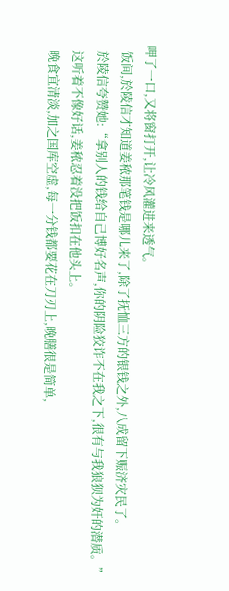呷了一口,又将窗打开,让冷风灌进来透气。
  饭间,於陵信才知道姜秾那笔钱是哪儿来了,除了抚恤三方的银钱之外,八成留下赈济灾民了。
  於陵信夸赞她:“拿别人的钱给自己博好名声,你的阴险狡诈不在我之下,很有与我狼狈为奸的潜质。”
  这听着不像好话,姜秾忍着没把饭扣在他头上。
  晚食宜清淡,加之国库空虚,每一分钱都要花在刀刃上,晚膳很是简单,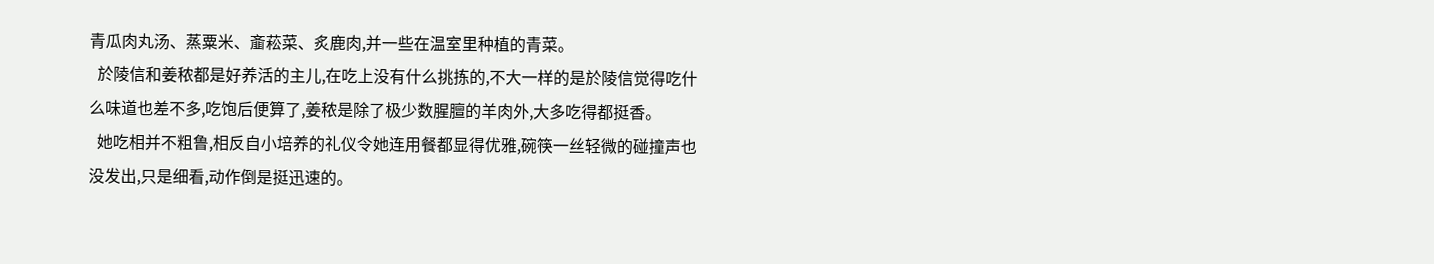青瓜肉丸汤、蒸粟米、齑菘菜、炙鹿肉,并一些在温室里种植的青菜。
  於陵信和姜秾都是好养活的主儿,在吃上没有什么挑拣的,不大一样的是於陵信觉得吃什么味道也差不多,吃饱后便算了,姜秾是除了极少数腥膻的羊肉外,大多吃得都挺香。
  她吃相并不粗鲁,相反自小培养的礼仪令她连用餐都显得优雅,碗筷一丝轻微的碰撞声也没发出,只是细看,动作倒是挺迅速的。